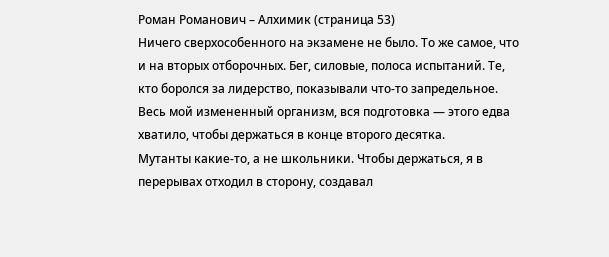Роман Романович – Алхимик (страница 53)
Ничего сверхособенного на экзамене не было. То же самое, что и на вторых отборочных. Бег, силовые, полоса испытаний. Те, кто боролся за лидерство, показывали что-то запредельное. Весь мой измененный организм, вся подготовка — этого едва хватило, чтобы держаться в конце второго десятка.
Мутанты какие-то, а не школьники. Чтобы держаться, я в перерывах отходил в сторону, создавал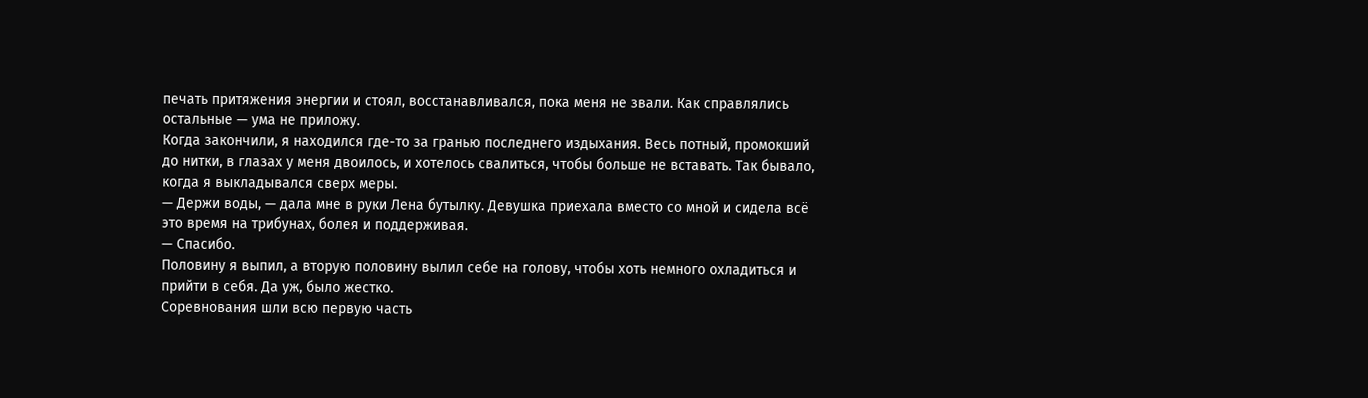печать притяжения энергии и стоял, восстанавливался, пока меня не звали. Как справлялись остальные — ума не приложу.
Когда закончили, я находился где-то за гранью последнего издыхания. Весь потный, промокший до нитки, в глазах у меня двоилось, и хотелось свалиться, чтобы больше не вставать. Так бывало, когда я выкладывался сверх меры.
— Держи воды, — дала мне в руки Лена бутылку. Девушка приехала вместо со мной и сидела всё это время на трибунах, болея и поддерживая.
— Спасибо.
Половину я выпил, а вторую половину вылил себе на голову, чтобы хоть немного охладиться и прийти в себя. Да уж, было жестко.
Соревнования шли всю первую часть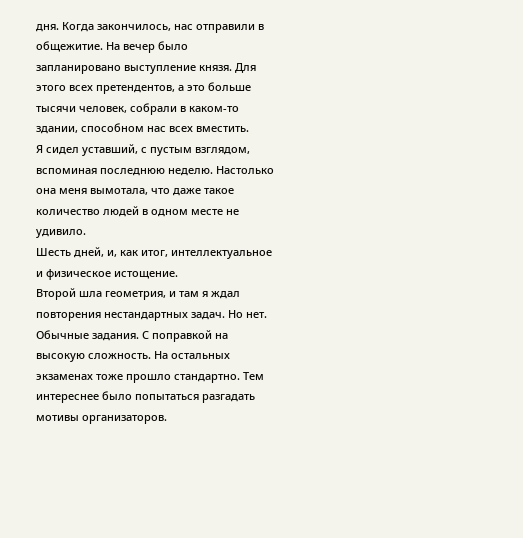дня. Когда закончилось, нас отправили в общежитие. На вечер было запланировано выступление князя. Для этого всех претендентов, а это больше тысячи человек, собрали в каком-то здании, способном нас всех вместить.
Я сидел уставший, с пустым взглядом, вспоминая последнюю неделю. Настолько она меня вымотала, что даже такое количество людей в одном месте не удивило.
Шесть дней, и, как итог, интеллектуальное и физическое истощение.
Второй шла геометрия, и там я ждал повторения нестандартных задач. Но нет. Обычные задания. С поправкой на высокую сложность. На остальных экзаменах тоже прошло стандартно. Тем интереснее было попытаться разгадать мотивы организаторов.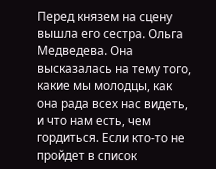Перед князем на сцену вышла его сестра. Ольга Медведева. Она высказалась на тему того, какие мы молодцы, как она рада всех нас видеть, и что нам есть, чем гордиться. Если кто-то не пройдет в список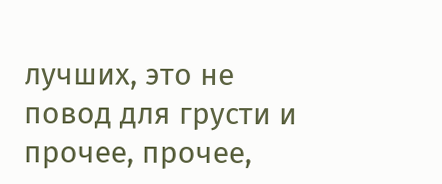лучших, это не повод для грусти и прочее, прочее,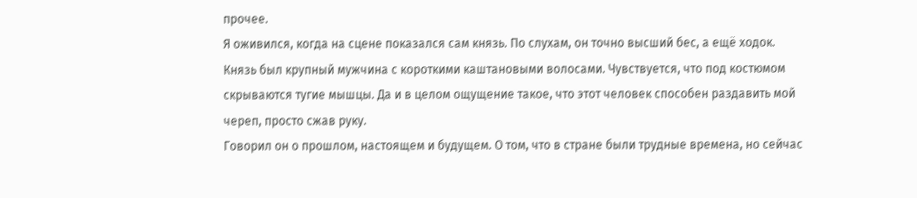прочее.
Я оживился, когда на сцене показался сам князь. По слухам, он точно высший бес, а ещё ходок. Князь был крупный мужчина с короткими каштановыми волосами. Чувствуется, что под костюмом скрываются тугие мышцы. Да и в целом ощущение такое, что этот человек способен раздавить мой череп, просто сжав руку.
Говорил он о прошлом, настоящем и будущем. О том, что в стране были трудные времена, но сейчас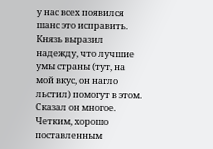у нас всех появился шанс это исправить. Князь выразил надежду, что лучшие умы страны (тут, на мой вкус, он нагло льстил) помогут в этом. Сказал он многое. Четким, хорошо поставленным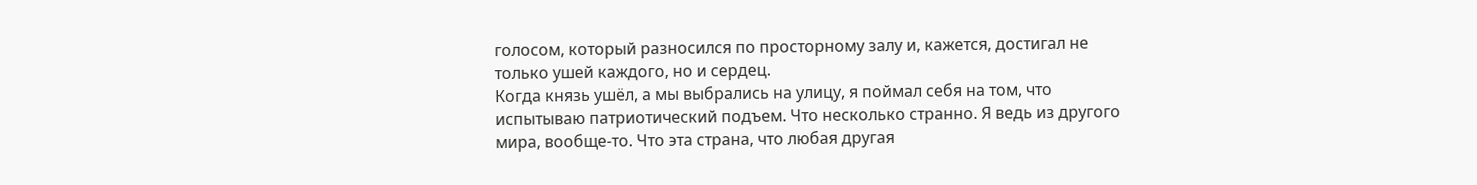голосом, который разносился по просторному залу и, кажется, достигал не только ушей каждого, но и сердец.
Когда князь ушёл, а мы выбрались на улицу, я поймал себя на том, что испытываю патриотический подъем. Что несколько странно. Я ведь из другого мира, вообще-то. Что эта страна, что любая другая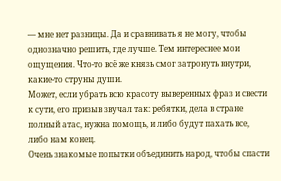— мне нет разницы. Да и сравнивать я не могу, чтобы однозначно решить, где лучше. Тем интереснее мои ощущения. Что-то всё же князь смог затронуть внутри, какие-то струны души.
Может, если убрать всю красоту выверенных фраз и свести к сути, его призыв звучал так: ребятки, дела в стране полный атас, нужна помощь, и либо будут пахать все, либо нам конец.
Очень знакомые попытки объединить народ, чтобы спасти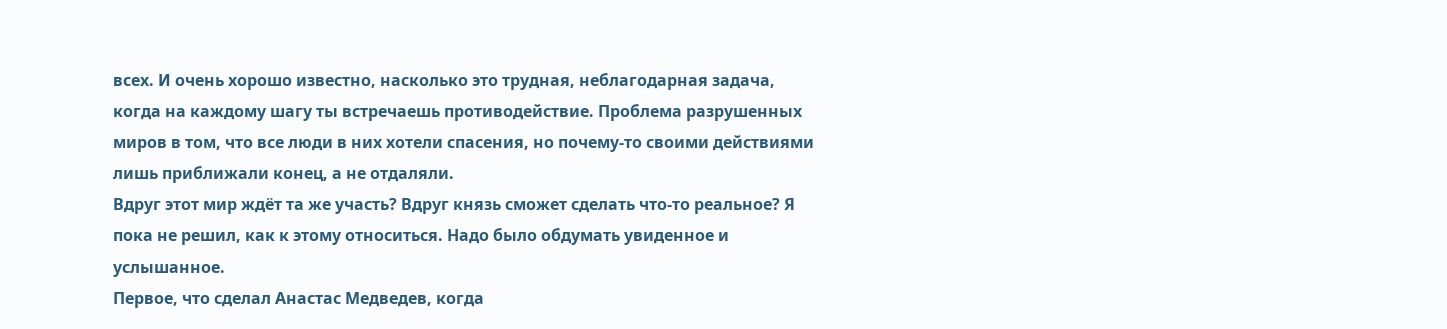всех. И очень хорошо известно, насколько это трудная, неблагодарная задача, когда на каждому шагу ты встречаешь противодействие. Проблема разрушенных миров в том, что все люди в них хотели спасения, но почему-то своими действиями лишь приближали конец, а не отдаляли.
Вдруг этот мир ждёт та же участь? Вдруг князь сможет сделать что-то реальное? Я пока не решил, как к этому относиться. Надо было обдумать увиденное и услышанное.
Первое, что сделал Анастас Медведев, когда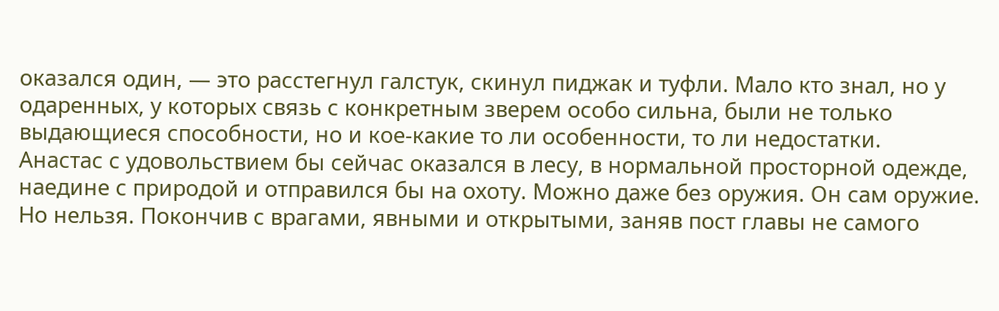оказался один, — это расстегнул галстук, скинул пиджак и туфли. Мало кто знал, но у одаренных, у которых связь с конкретным зверем особо сильна, были не только выдающиеся способности, но и кое-какие то ли особенности, то ли недостатки.
Анастас с удовольствием бы сейчас оказался в лесу, в нормальной просторной одежде, наедине с природой и отправился бы на охоту. Можно даже без оружия. Он сам оружие.
Но нельзя. Покончив с врагами, явными и открытыми, заняв пост главы не самого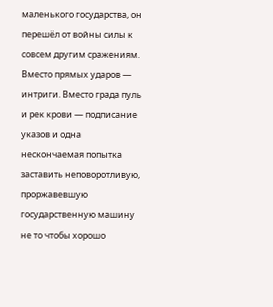маленького государства, он перешёл от войны силы к совсем другим сражениям. Вместо прямых ударов — интриги. Вместо града пуль и рек крови — подписание указов и одна нескончаемая попытка заставить неповоротливую, проржавевшую государственную машину не то чтобы хорошо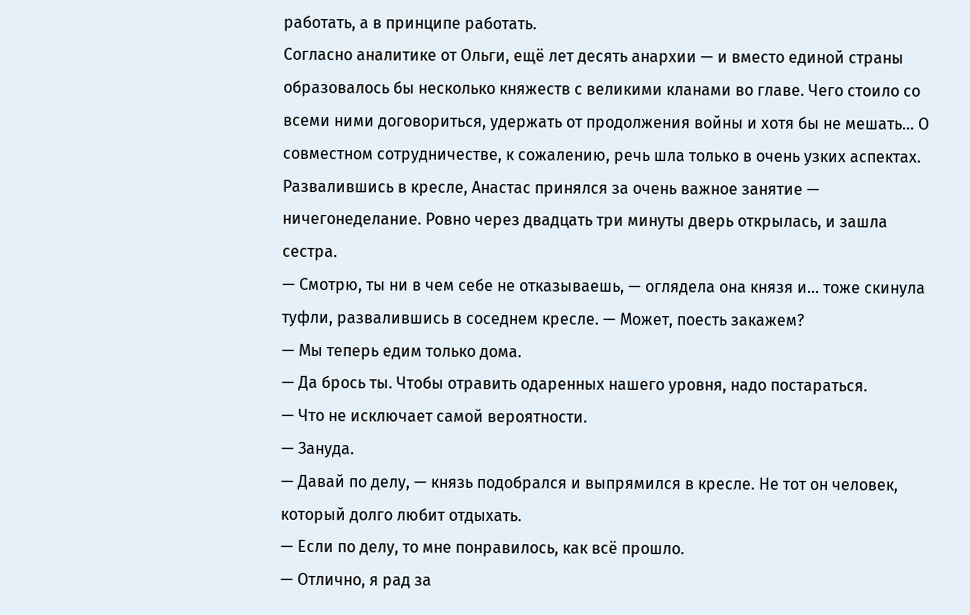работать, а в принципе работать.
Согласно аналитике от Ольги, ещё лет десять анархии — и вместо единой страны образовалось бы несколько княжеств с великими кланами во главе. Чего стоило со всеми ними договориться, удержать от продолжения войны и хотя бы не мешать… О совместном сотрудничестве, к сожалению, речь шла только в очень узких аспектах.
Развалившись в кресле, Анастас принялся за очень важное занятие — ничегонеделание. Ровно через двадцать три минуты дверь открылась, и зашла сестра.
— Смотрю, ты ни в чем себе не отказываешь, — оглядела она князя и… тоже скинула туфли, развалившись в соседнем кресле. — Может, поесть закажем?
— Мы теперь едим только дома.
— Да брось ты. Чтобы отравить одаренных нашего уровня, надо постараться.
— Что не исключает самой вероятности.
— Зануда.
— Давай по делу, — князь подобрался и выпрямился в кресле. Не тот он человек, который долго любит отдыхать.
— Если по делу, то мне понравилось, как всё прошло.
— Отлично, я рад за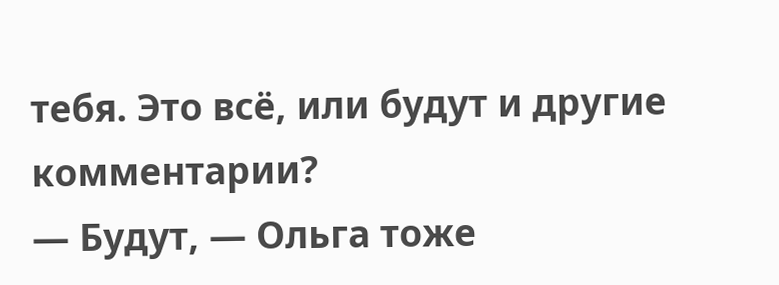тебя. Это всё, или будут и другие комментарии?
— Будут, — Ольга тоже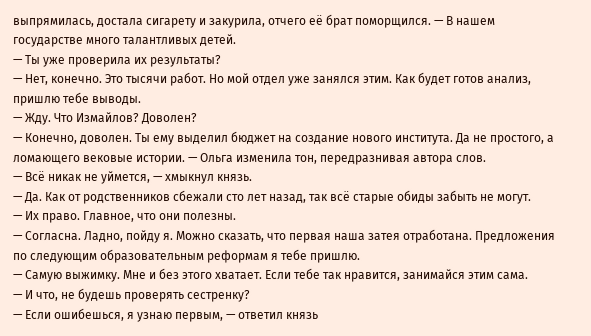выпрямилась, достала сигарету и закурила, отчего её брат поморщился. — В нашем государстве много талантливых детей.
— Ты уже проверила их результаты?
— Нет, конечно. Это тысячи работ. Но мой отдел уже занялся этим. Как будет готов анализ, пришлю тебе выводы.
— Жду. Что Измайлов? Доволен?
— Конечно, доволен. Ты ему выделил бюджет на создание нового института. Да не простого, а ломающего вековые истории. — Ольга изменила тон, передразнивая автора слов.
— Всё никак не уймется, — хмыкнул князь.
— Да. Как от родственников сбежали сто лет назад, так всё старые обиды забыть не могут.
— Их право. Главное, что они полезны.
— Согласна. Ладно, пойду я. Можно сказать, что первая наша затея отработана. Предложения по следующим образовательным реформам я тебе пришлю.
— Самую выжимку. Мне и без этого хватает. Если тебе так нравится, занимайся этим сама.
— И что, не будешь проверять сестренку?
— Если ошибешься, я узнаю первым, — ответил князь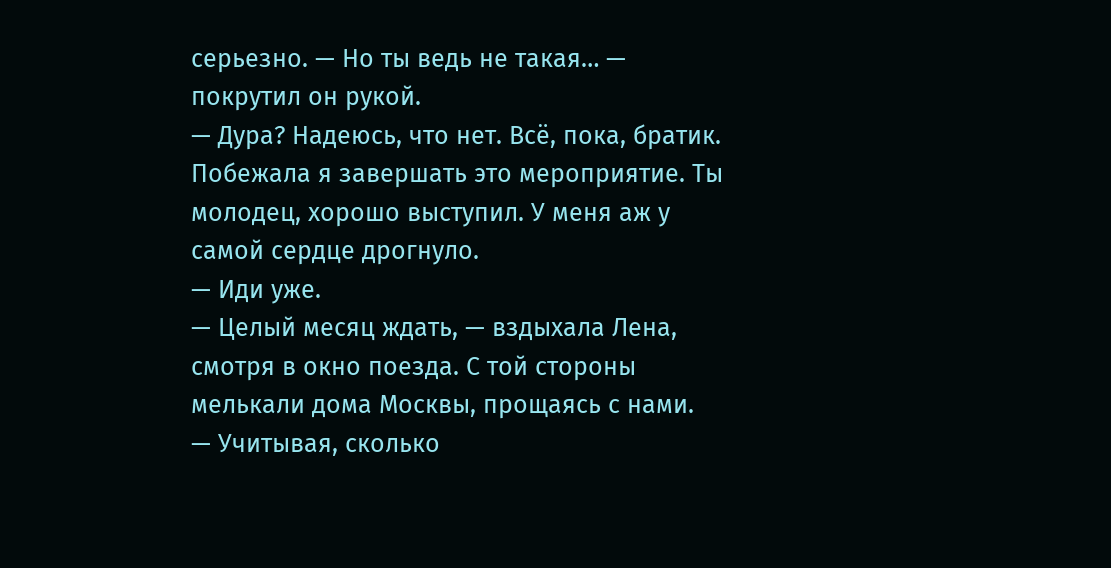серьезно. — Но ты ведь не такая… — покрутил он рукой.
— Дура? Надеюсь, что нет. Всё, пока, братик. Побежала я завершать это мероприятие. Ты молодец, хорошо выступил. У меня аж у самой сердце дрогнуло.
— Иди уже.
— Целый месяц ждать, — вздыхала Лена, смотря в окно поезда. С той стороны мелькали дома Москвы, прощаясь с нами.
— Учитывая, сколько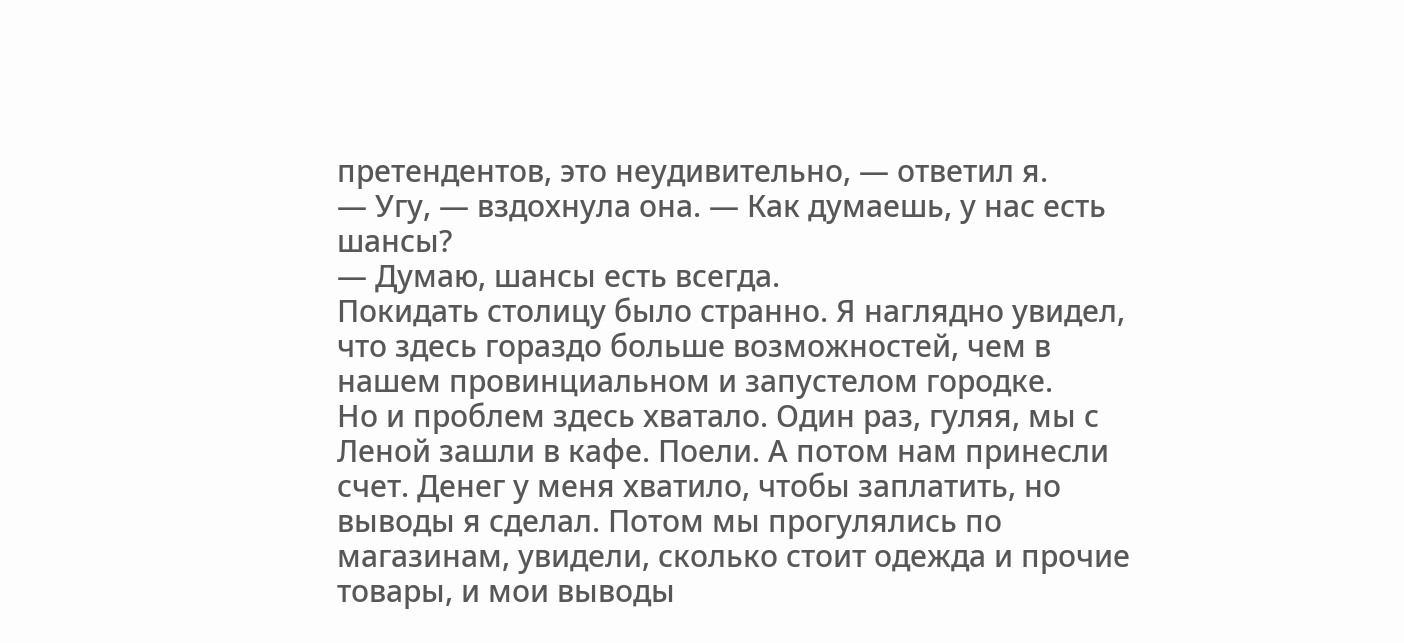претендентов, это неудивительно, — ответил я.
— Угу, — вздохнула она. — Как думаешь, у нас есть шансы?
— Думаю, шансы есть всегда.
Покидать столицу было странно. Я наглядно увидел, что здесь гораздо больше возможностей, чем в нашем провинциальном и запустелом городке.
Но и проблем здесь хватало. Один раз, гуляя, мы с Леной зашли в кафе. Поели. А потом нам принесли счет. Денег у меня хватило, чтобы заплатить, но выводы я сделал. Потом мы прогулялись по магазинам, увидели, сколько стоит одежда и прочие товары, и мои выводы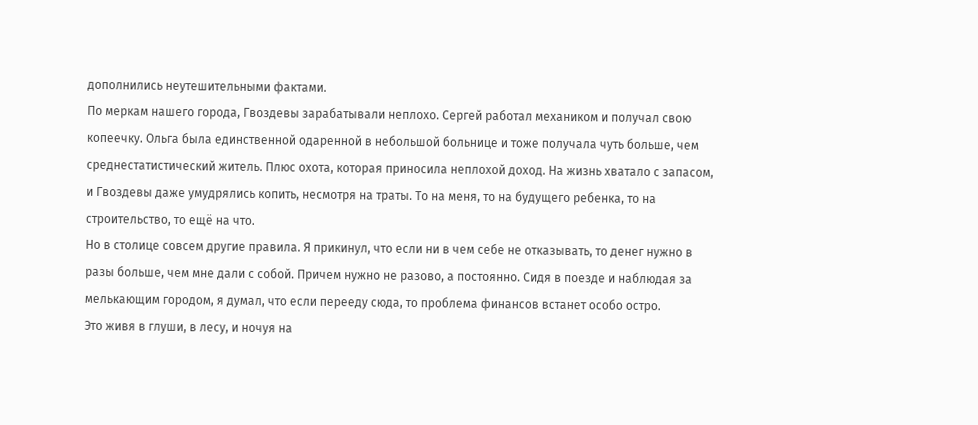дополнились неутешительными фактами.
По меркам нашего города, Гвоздевы зарабатывали неплохо. Сергей работал механиком и получал свою копеечку. Ольга была единственной одаренной в небольшой больнице и тоже получала чуть больше, чем среднестатистический житель. Плюс охота, которая приносила неплохой доход. На жизнь хватало с запасом, и Гвоздевы даже умудрялись копить, несмотря на траты. То на меня, то на будущего ребенка, то на строительство, то ещё на что.
Но в столице совсем другие правила. Я прикинул, что если ни в чем себе не отказывать, то денег нужно в разы больше, чем мне дали с собой. Причем нужно не разово, а постоянно. Сидя в поезде и наблюдая за мелькающим городом, я думал, что если перееду сюда, то проблема финансов встанет особо остро.
Это живя в глуши, в лесу, и ночуя на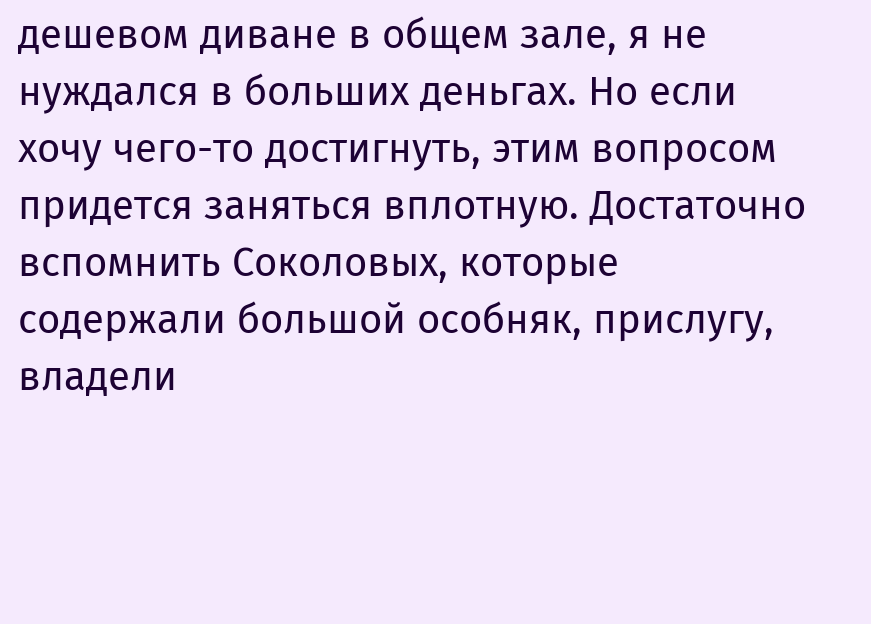дешевом диване в общем зале, я не нуждался в больших деньгах. Но если хочу чего-то достигнуть, этим вопросом придется заняться вплотную. Достаточно вспомнить Соколовых, которые содержали большой особняк, прислугу, владели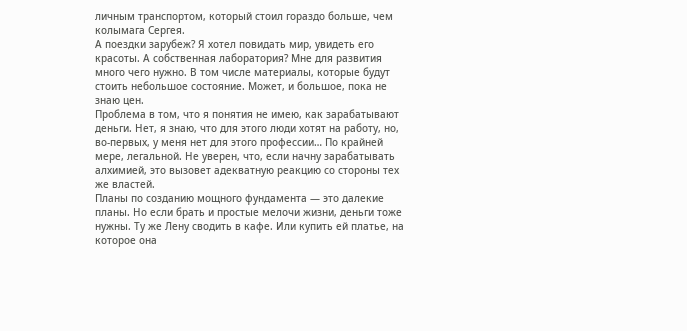личным транспортом, который стоил гораздо больше, чем колымага Сергея.
А поездки зарубеж? Я хотел повидать мир, увидеть его красоты. А собственная лаборатория? Мне для развития много чего нужно. В том числе материалы, которые будут стоить небольшое состояние. Может, и большое, пока не знаю цен.
Проблема в том, что я понятия не имею, как зарабатывают деньги. Нет, я знаю, что для этого люди хотят на работу, но, во-первых, у меня нет для этого профессии… По крайней мере, легальной. Не уверен, что, если начну зарабатывать алхимией, это вызовет адекватную реакцию со стороны тех же властей.
Планы по созданию мощного фундамента — это далекие планы. Но если брать и простые мелочи жизни, деньги тоже нужны. Ту же Лену сводить в кафе. Или купить ей платье, на которое она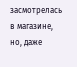засмотрелась в магазине, но, даже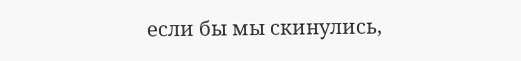если бы мы скинулись,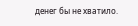денег бы не хватило.